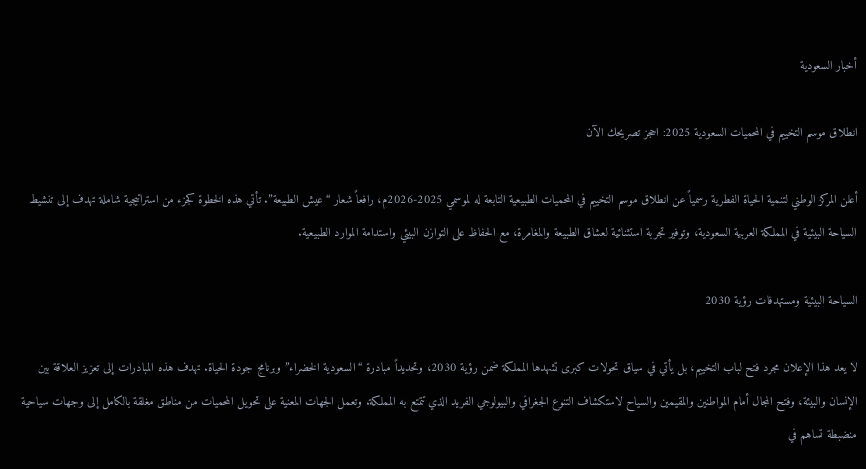أخبار السعودية

انطلاق موسم التخييم في المحميات السعودية 2025: احجز تصريحك الآن

أعلن المركز الوطني لتنمية الحياة الفطرية رسمياً عن انطلاق موسم التخييم في المحميات الطبيعية التابعة له لموسمي 2025-2026م، رافعاً شعار “عيش الطبيعة”. تأتي هذه الخطوة كجزء من استراتيجية شاملة تهدف إلى تنشيط السياحة البيئية في المملكة العربية السعودية، وتوفير تجربة استثنائية لعشاق الطبيعة والمغامرة، مع الحفاظ على التوازن البيئي واستدامة الموارد الطبيعية.

السياحة البيئية ومستهدفات رؤية 2030

لا يعد هذا الإعلان مجرد فتح لباب التخييم، بل يأتي في سياق تحولات كبرى تشهدها المملكة ضمن رؤية 2030، وتحديداً مبادرة “السعودية الخضراء” وبرنامج جودة الحياة. تهدف هذه المبادرات إلى تعزيز العلاقة بين الإنسان والبيئة، وفتح المجال أمام المواطنين والمقيمين والسياح لاستكشاف التنوع الجغرافي والبيولوجي الفريد الذي تتمتع به المملكة. وتعمل الجهات المعنية على تحويل المحميات من مناطق مغلقة بالكامل إلى وجهات سياحية منضبطة تساهم في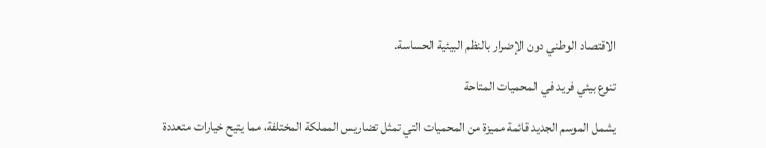الاقتصاد الوطني دون الإضرار بالنظم البيئية الحساسة.

تنوع بيئي فريد في المحميات المتاحة

يشمل الموسم الجديد قائمة مميزة من المحميات التي تمثل تضاريس المملكة المختلفة، مما يتيح خيارات متعددة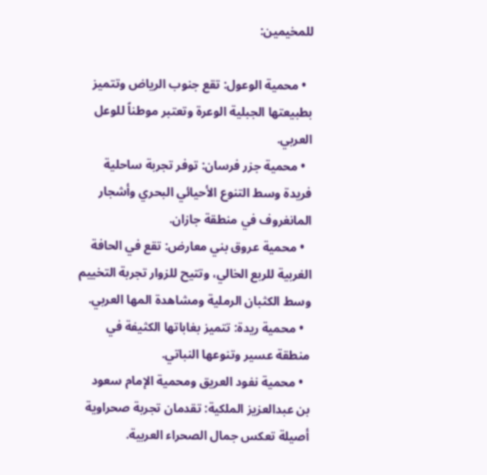للمخيمين:

  • محمية الوعول: تقع جنوب الرياض وتتميز بطبيعتها الجبلية الوعرة وتعتبر موطناً للوعل العربي.
  • محمية جزر فرسان: توفر تجربة ساحلية فريدة وسط التنوع الأحيائي البحري وأشجار المانغروف في منطقة جازان.
  • محمية عروق بني معارض: تقع في الحافة الغربية للربع الخالي، وتتيح للزوار تجربة التخييم وسط الكثبان الرملية ومشاهدة المها العربي.
  • محمية ريدة: تتميز بغاباتها الكثيفة في منطقة عسير وتنوعها النباتي.
  • محمية نفود العريق ومحمية الإمام سعود بن عبدالعزيز الملكية: تقدمان تجربة صحراوية أصيلة تعكس جمال الصحراء العربية.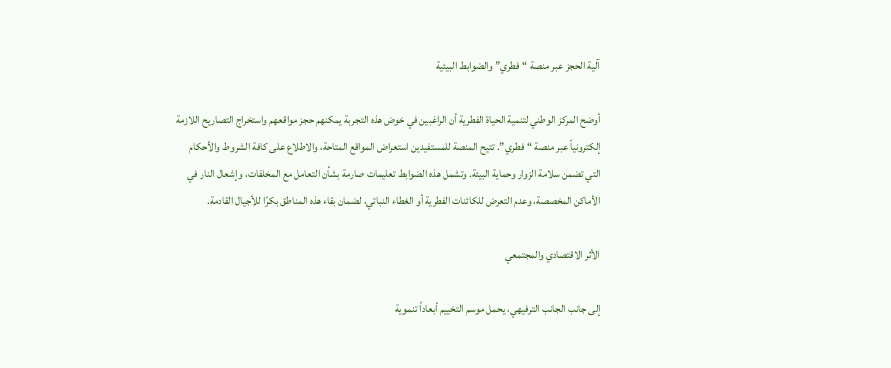آلية الحجز عبر منصة “فطري” والضوابط البيئية

أوضح المركز الوطني لتنمية الحياة الفطرية أن الراغبين في خوض هذه التجربة يمكنهم حجز مواقعهم واستخراج التصاريح اللازمة إلكترونياً عبر منصة “فطري”. تتيح المنصة للمستفيدين استعراض المواقع المتاحة، والاطلاع على كافة الشروط والأحكام التي تضمن سلامة الزوار وحماية البيئة. وتشمل هذه الضوابط تعليمات صارمة بشأن التعامل مع المخلفات، وإشعال النار في الأماكن المخصصة، وعدم التعرض للكائنات الفطرية أو الغطاء النباتي، لضمان بقاء هذه المناطق بكرًا للأجيال القادمة.

الأثر الاقتصادي والمجتمعي

إلى جانب الجانب الترفيهي، يحمل موسم التخييم أبعاداً تنموية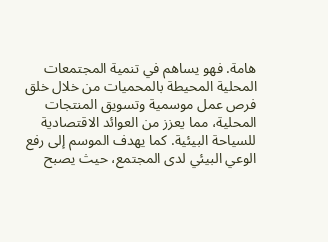هامة. فهو يساهم في تنمية المجتمعات المحلية المحيطة بالمحميات من خلال خلق فرص عمل موسمية وتسويق المنتجات المحلية، مما يعزز من العوائد الاقتصادية للسياحة البيئية. كما يهدف الموسم إلى رفع الوعي البيئي لدى المجتمع، حيث يصبح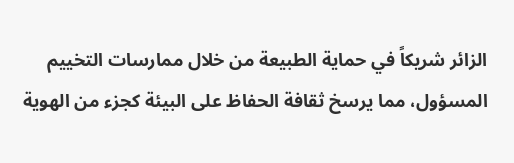الزائر شريكاً في حماية الطبيعة من خلال ممارسات التخييم المسؤول، مما يرسخ ثقافة الحفاظ على البيئة كجزء من الهوية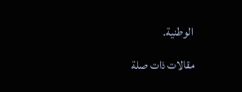الوطنية.

مقالات ذات صلة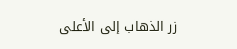زر الذهاب إلى الأعلى